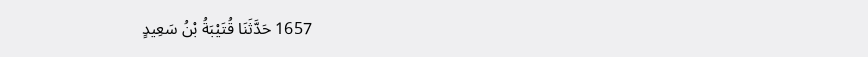1657 حَدَّثَنَا قُتَيْبَةُ بْنُ سَعِيدٍ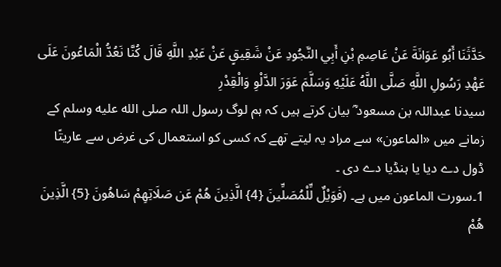حَدَّثَنَا أَبُو عَوَانَةَ عَنْ عَاصِمِ بْنِ أَبِي النَّجُودِ عَنْ شَقِيقٍ عَنْ عَبْدِ اللَّهِ قَالَ كُنَّا نَعُدُّ الْمَاعُونَ عَلَى عَهْدِ رَسُولِ اللَّهِ صَلَّى اللَّهُ عَلَيْهِ وَسَلَّمَ عَوَرَ الدَّلْوِ وَالْقِدْرِ
سیدنا عبداللہ بن مسعود ؓ بیان کرتے ہیں کہ ہم لوگ رسول اللہ صلى الله عليه وسلم کے زمانے میں «الماعون» سے مراد یہ لیتے تھے کہ کسی کو استعمال کی غرض سے عاریتًا ڈول دے دیا یا ہنڈیا دے دی ۔
1۔سورت الماعون میں ہے۔ (فَوَيْلٌ لِّلْمُصَلِّينَ {4} الَّذِينَ هُمْ عَن صَلَاتِهِمْ سَاهُونَ {5} الَّذِينَ هُمْ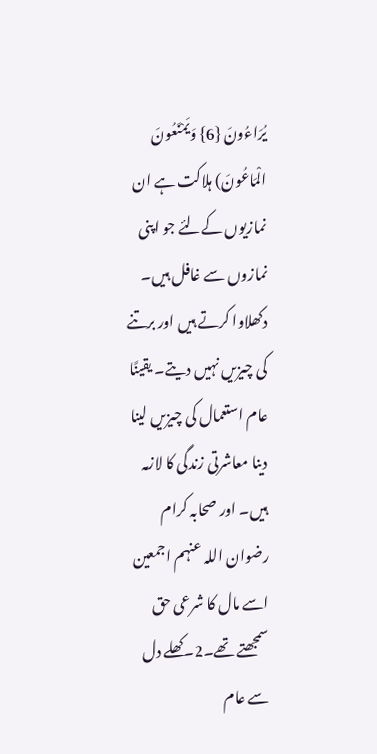يُرَاءُونَ {6} وَيَمْنَعُونَ الْمَاعُونَ) ہلاکت ہے ان نمازیوں کےلئے جو اپنی نمازوں سے غافل ہیں۔ دکھلاوا کرتے ہیں اور برتنے کی چیزیں نہیں دیتے۔ یقینًا عام استعمال کی چیزیں لینا دینا معاشرتی زندگی کا لازمہ ہیں۔ اور صحابہ کرام رضوان اللہ عنہم اجمعین اسے مال کا شرعی حق سمجھتے تھے۔2۔کھلے دل سے عام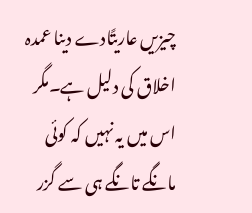چیزیں عاریتًادے دینا عمدہ اخلاق کی دلیل ہے۔مگر اس میں یہ نہیں کہ کوئی مانگے تانگے ہی سے گزر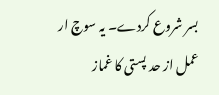بسر شروع کردے۔ یہ سوچ ار عمل از حد پستی کا غماز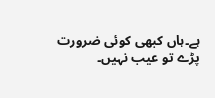ہے۔ہاں کبھی کوئی ضرورت پڑے تو عیب نہیں۔